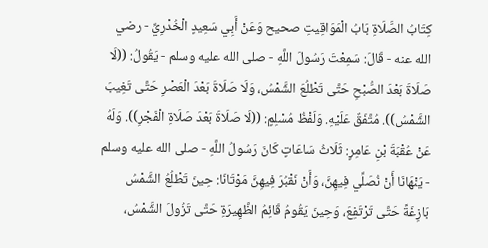كِتَابُ الصَّلَاةِ بَابُ الْمَوَاقِيتِ صحيح وَعَنْ أَبِي سَعِيدٍ الْخُدْرِيِّ - رضي الله عنه - قَالَ: سَمِعْتَ رَسُولَ اللَّهِ - صلى الله عليه وسلم - يَقُولُ: ((لَا صَلَاةَ بَعْدَ الصُّبْحِ حَتَّى تَطْلُعَ الشَّمْسُ، وَلَا صَلَاةَ بَعْدَ الْعَصْرِ حَتَّى تَغِيبَ الشَّمْسُ)). مُتَّفَقٌ عَلَيْهِ. وَلَفْظُ مُسْلِمٍ: ((لَا صَلَاةَ بَعْدَ صَلَاةِ الْفَجْرِ)). وَلَهُ عَنْ عُقْبَةَ بْنِ عَامِرٍ: ثَلَاثُ سَاعَاتٍ كَانَ رَسُولُ اللَّهِ - صلى الله عليه وسلم - يَنْهَانَا أَنْ نُصَلِّي فِيهِنَّ، وَأَنْ نَقْبُرَ فِيهِنَّ مَوْتَانَا: حِينَ تَطْلُعُ الشَّمْسُ بَازِغَةً حَتَّى تَرْتَفِعَ، وَحِينَ يَقُومُ قَائِمُ الظَّهِيرَةِ حَتَّى تَزُولَ الشَّمْسُ،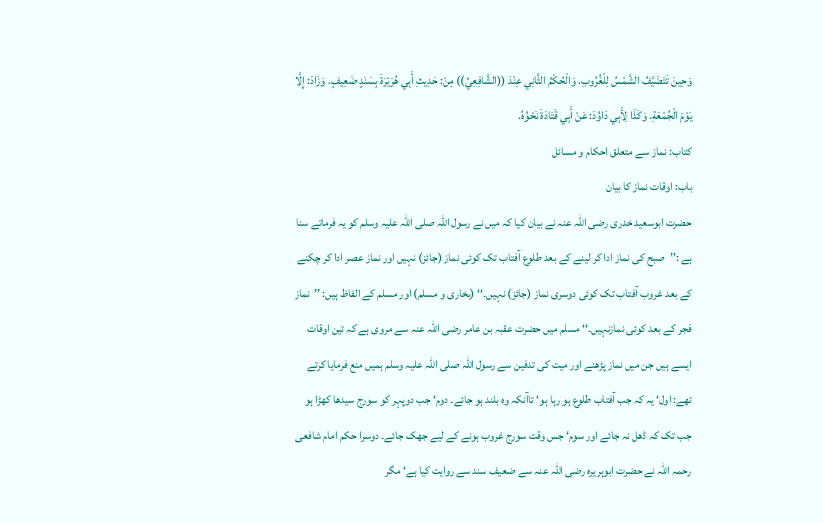وَحِينَ تَتَضَيَّفُ الشَّمْسُ لِلْغُرُوبِ. وَالْحُكْمُ الثَّانِي عِنْدَ ((الشَّافِعِيِّ)) مِنْ: حَدِيثِ أَبِي هُرَيْرَةَ بِسَنَدٍ ضَعِيفٍ. وَزَادَ: إِلَّا يَوْمَ الْجُمْعَةِ. وَكَذَا لِأَبِي دَاوُدَ: عَنْ أَبِي قَتَادَةَ نَحْوُهُ.
کتاب: نماز سے متعلق احکام و مسائل
باب: اوقات نماز کا بیان
حضرت ابوسعید خدری رضی اللہ عنہ نے بیان کیا کہ میں نے رسول اللہ صلی اللہ علیہ وسلم کو یہ فرماتے سنا ہے :’’صبح کی نماز ادا کر لینے کے بعد طلوع آفتاب تک کوئی نماز (جائز) نہیں اور نماز عصر ادا کر چکنے کے بعد غروب آفتاب تک کوئی دوسری نماز (جائز) نہیں۔‘‘ (بخاری و مسلم) اور مسلم کے الفاظ ہیں: ’’نماز فجر کے بعد کوئی نمازنہیں۔‘‘ مسلم میں حضرت عقبہ بن عامر رضی اللہ عنہ سے مروی ہے کہ تین اوقات ایسے ہیں جن میں نماز پڑھنے اور میت کی تدفین سے رسول اللہ صلی اللہ علیہ وسلم ہمیں منع فرمایا کرتے تھے: اول‘ یہ کہ جب آفتاب طلوع ہو رہا ہو‘ تاآنکہ وہ بلند ہو جائے۔ دوم‘ جب دوپہر کو سورج سیدھا کھڑا ہو جب تک کہ ڈھل نہ جائے اور سوم‘ جس وقت سورج غروب ہونے کے لیے جھک جائے۔ دوسرا حکم امام شافعی رحمہ اللہ نے حضرت ابوہریرہ رضی اللہ عنہ سے ضعیف سند سے روایت کیا ہے‘ مگر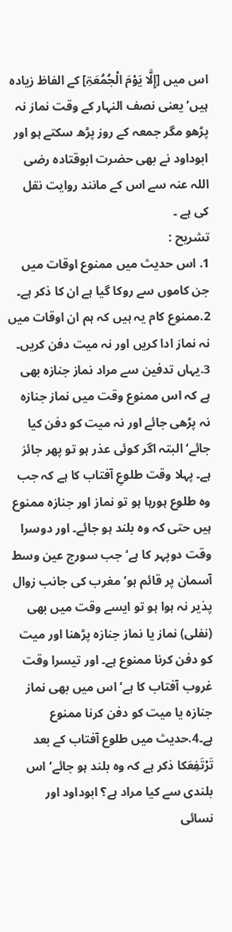اس میں [إِلَّا یَوْمَ الْجُمُعَۃِ] کے الفاظ زیادہ ہیں‘ یعنی نصف النہار کے وقت نماز نہ پڑھو مگر جمعہ کے روز پڑھ سکتے ہو اور ابوداود نے بھی حضرت ابوقتادہ رضی اللہ عنہ سے اس کے مانند روایت نقل کی ہے ۔
تشریح :
1. اس حدیث میں ممنوع اوقات میں جن کاموں سے روکا گیا ہے ان کا ذکر ہے۔ 2.ممنوع کام یہ ہیں کہ ہم ان اوقات میں نہ نماز ادا کریں اور نہ میت دفن کریں۔ 3.یہاں تدفین سے مراد نماز جنازہ بھی ہے کہ اس ممنوع وقت میں نماز جنازہ نہ پڑھی جائے اور نہ میت کو دفن کیا جائے‘ البتہ اگر کوئی عذر ہو تو پھر جائز ہے۔ پہلا وقت طلوعِ آفتاب کا ہے کہ جب وہ طلوع ہورہا ہو تو نماز اور جنازہ ممنوع ہیں حتی کہ وہ بلند ہو جائے۔ اور دوسرا وقت دوپہر کا ہے‘ جب سورج عین وسط آسمان پر قائم ہو‘ مغرب کی جانب زوال پذیر نہ ہوا ہو تو ایسے وقت میں بھی (نفلی) نماز یا نماز جنازہ پڑھنا اور میت کو دفن کرنا ممنوع ہے۔ اور تیسرا وقت غروب آفتاب کا ہے‘ اس میں بھی نماز جنازہ یا میت کو دفن کرنا ممنوع ہے۔4.حدیث میں طلوع آفتاب کے بعد تَرْتَفِعَکا ذکر ہے کہ وہ بلند ہو جائے‘ اس بلندی سے کیا مراد ہے؟ ابوداود اور نسائی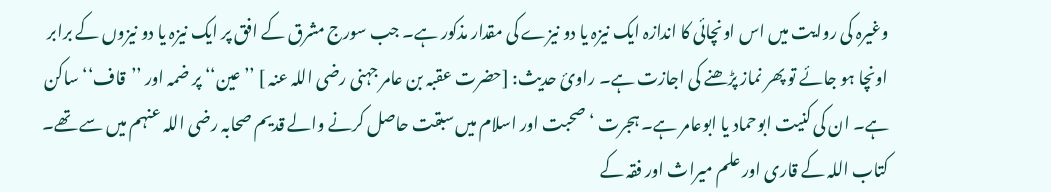وغیرہ کی روایت میں اس اونچائی کا اندازہ ایک نیزہ یا دو نیزے کی مقدار مذکور ہے۔ جب سورج مشرق کے افق پر ایک نیزہ یا دو نیزوں کے برابر اونچا ہو جائے تو پھر نماز پڑھنے کی اجازت ہے۔ راوئ حدیث: [حضرت عقبہ بن عامر جہنی رضی اللہ عنہ ] ’’عین‘‘ پر ضمہ اور ’’قاف‘‘ ساکن ہے۔ ان کی کنیت ابوحماد یا ابوعامر ہے۔ ہجرت ‘ صحبت اور اسلام میں سبقت حاصل کرنے والے قدیم صحابہ رضی اللہ عنہم میں سے تھے۔ کتاب اللہ کے قاری اور علم میراث اور فقہ کے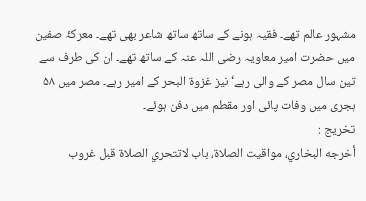مشہور عالم تھے۔ فقیہ ہونے کے ساتھ ساتھ شاعر بھی تھے۔ معرکۂ صفین میں حضرت امیر معاویہ رضی اللہ عنہ کے ساتھ تھے۔ ان کی طرف سے تین سال مصر کے والی رہے‘ نیز غزوۃ البحر کے امیر رہے۔ مصر میں ۵۸ ہجری میں وفات پائی اور مقطم میں دفن ہوئے۔
تخریج :
أخرجه البخاري، مواقيت الصلاة، باب لاتتحري الصلاة قبل غروب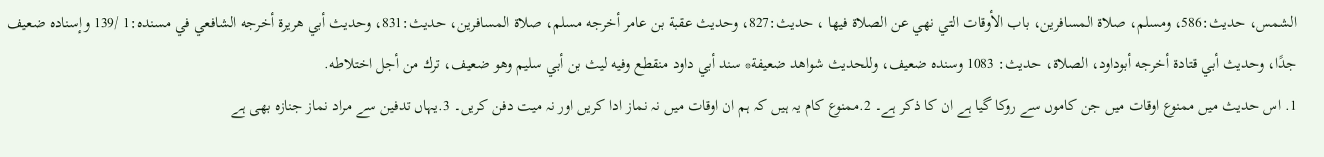الشمس، حديث:586، ومسلم، صلاة المسافرين، باب الأوقات التي نهي عن الصلاة فيها ، حديث:827، وحديث عقبة بن عامر أخرجه مسلم، صلاة المسافرين، حديث:831، وحديث أبي هريرة أخرجه الشافعي في مسنده:1 /139 وإسناده ضعيف جدًا، وحديث أبي قتادة أخرجه أبوداود، الصلاة، حديث: 1083 وسنده ضعيف، وللحديث شواهد ضعيفة* سند أبي داود منقطع وفيه ليث بن أبي سليم وهو ضعيف، ترك من أجل اختلاطه.
1. اس حدیث میں ممنوع اوقات میں جن کاموں سے روکا گیا ہے ان کا ذکر ہے۔ 2.ممنوع کام یہ ہیں کہ ہم ان اوقات میں نہ نماز ادا کریں اور نہ میت دفن کریں۔ 3.یہاں تدفین سے مراد نماز جنازہ بھی ہے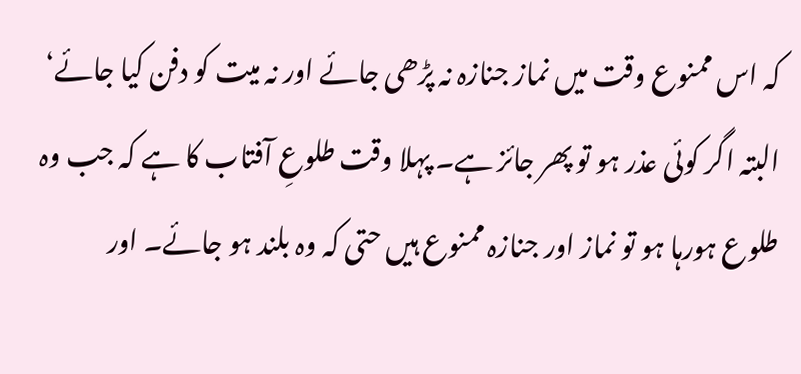کہ اس ممنوع وقت میں نماز جنازہ نہ پڑھی جائے اور نہ میت کو دفن کیا جائے‘ البتہ اگر کوئی عذر ہو تو پھر جائز ہے۔ پہلا وقت طلوعِ آفتاب کا ہے کہ جب وہ طلوع ہورہا ہو تو نماز اور جنازہ ممنوع ہیں حتی کہ وہ بلند ہو جائے۔ اور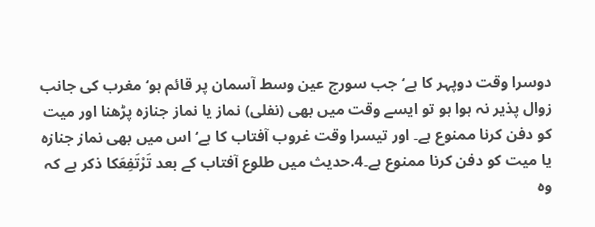دوسرا وقت دوپہر کا ہے‘ جب سورج عین وسط آسمان پر قائم ہو‘ مغرب کی جانب زوال پذیر نہ ہوا ہو تو ایسے وقت میں بھی (نفلی) نماز یا نماز جنازہ پڑھنا اور میت کو دفن کرنا ممنوع ہے۔ اور تیسرا وقت غروب آفتاب کا ہے‘ اس میں بھی نماز جنازہ یا میت کو دفن کرنا ممنوع ہے۔4.حدیث میں طلوع آفتاب کے بعد تَرْتَفِعَکا ذکر ہے کہ وہ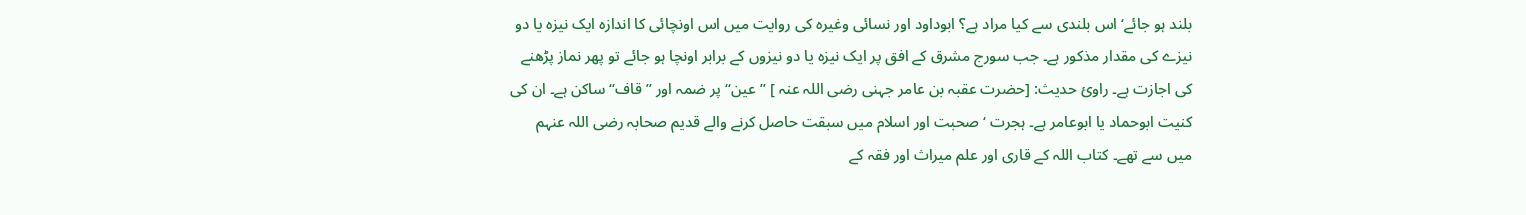بلند ہو جائے‘ اس بلندی سے کیا مراد ہے؟ ابوداود اور نسائی وغیرہ کی روایت میں اس اونچائی کا اندازہ ایک نیزہ یا دو نیزے کی مقدار مذکور ہے۔ جب سورج مشرق کے افق پر ایک نیزہ یا دو نیزوں کے برابر اونچا ہو جائے تو پھر نماز پڑھنے کی اجازت ہے۔ راوئ حدیث: [حضرت عقبہ بن عامر جہنی رضی اللہ عنہ ] ’’عین‘‘ پر ضمہ اور ’’قاف‘‘ ساکن ہے۔ ان کی کنیت ابوحماد یا ابوعامر ہے۔ ہجرت ‘ صحبت اور اسلام میں سبقت حاصل کرنے والے قدیم صحابہ رضی اللہ عنہم میں سے تھے۔ کتاب اللہ کے قاری اور علم میراث اور فقہ کے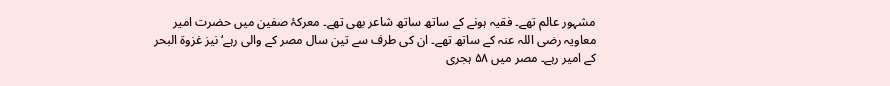مشہور عالم تھے۔ فقیہ ہونے کے ساتھ ساتھ شاعر بھی تھے۔ معرکۂ صفین میں حضرت امیر معاویہ رضی اللہ عنہ کے ساتھ تھے۔ ان کی طرف سے تین سال مصر کے والی رہے‘ نیز غزوۃ البحر کے امیر رہے۔ مصر میں ۵۸ ہجری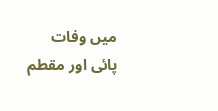میں وفات پائی اور مقطم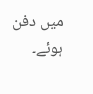میں دفن ہوئے۔